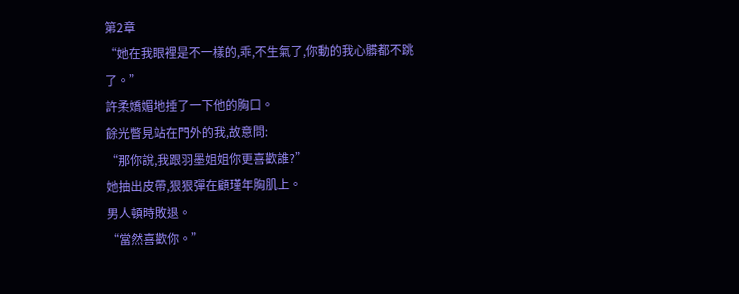第2章
“她在我眼裡是不一樣的,乖,不生氣了,你動的我心髒都不跳了。”
許柔嬌媚地捶了一下他的胸口。
餘光瞥見站在門外的我,故意問:
“那你說,我跟羽墨姐姐你更喜歡誰?”
她抽出皮帶,狠狠彈在顧瑾年胸肌上。
男人頓時敗退。
“當然喜歡你。”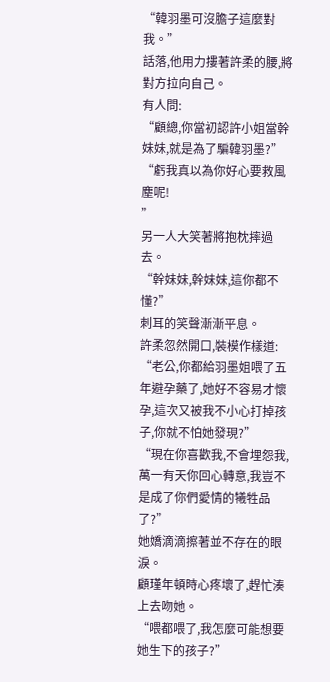“韓羽墨可沒膽子這麼對我。”
話落,他用力摟著許柔的腰,將對方拉向自己。
有人問:
“顧總,你當初認許小姐當幹妹妹,就是為了騙韓羽墨?”
“虧我真以為你好心要救風塵呢!
”
另一人大笑著將抱枕摔過去。
“幹妹妹,幹妹妹,這你都不懂?”
刺耳的笑聲漸漸平息。
許柔忽然開口,裝模作樣道:
“老公,你都給羽墨姐喂了五年避孕藥了,她好不容易才懷孕,這次又被我不小心打掉孩子,你就不怕她發現?”
“現在你喜歡我,不會埋怨我,萬一有天你回心轉意,我豈不是成了你們愛情的犧牲品了?”
她嬌滴滴擦著並不存在的眼淚。
顧瑾年頓時心疼壞了,趕忙湊上去吻她。
“喂都喂了,我怎麼可能想要她生下的孩子?”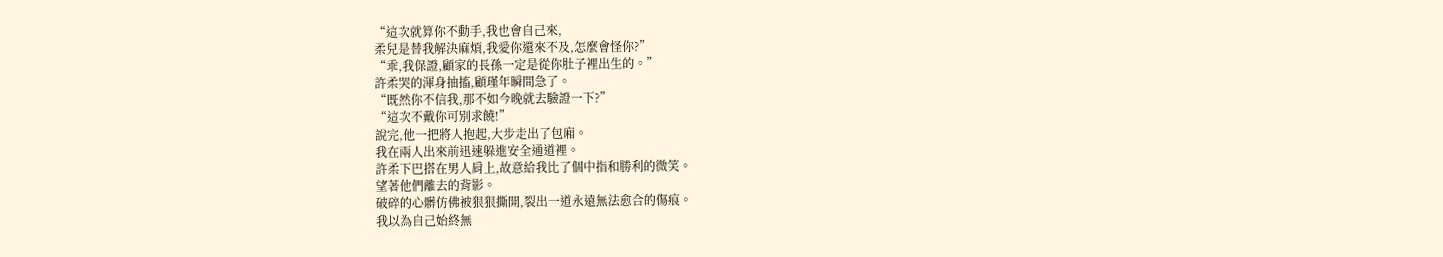“這次就算你不動手,我也會自己來,
柔兒是替我解決麻煩,我愛你還來不及,怎麼會怪你?”
“乖,我保證,顧家的長孫一定是從你肚子裡出生的。”
許柔哭的渾身抽搐,顧瑾年瞬間急了。
“既然你不信我,那不如今晚就去驗證一下?”
“這次不戴你可別求饒!”
說完,他一把將人抱起,大步走出了包廂。
我在兩人出來前迅速躲進安全通道裡。
許柔下巴搭在男人肩上,故意給我比了個中指和勝利的微笑。
望著他們離去的背影。
破碎的心髒仿佛被狠狠撕開,裂出一道永遠無法愈合的傷痕。
我以為自己始終無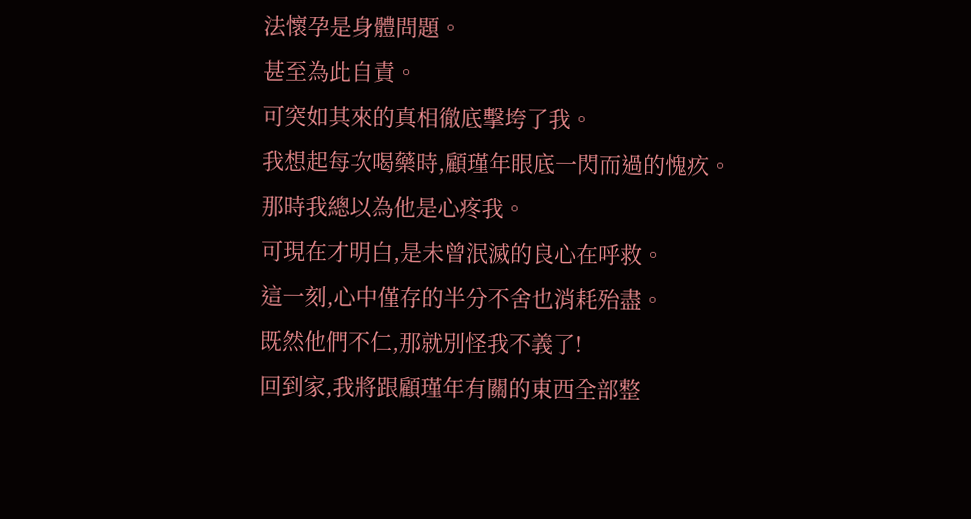法懷孕是身體問題。
甚至為此自責。
可突如其來的真相徹底擊垮了我。
我想起每次喝藥時,顧瑾年眼底一閃而過的愧疚。
那時我總以為他是心疼我。
可現在才明白,是未曾泯滅的良心在呼救。
這一刻,心中僅存的半分不舍也消耗殆盡。
既然他們不仁,那就別怪我不義了!
回到家,我將跟顧瑾年有關的東西全部整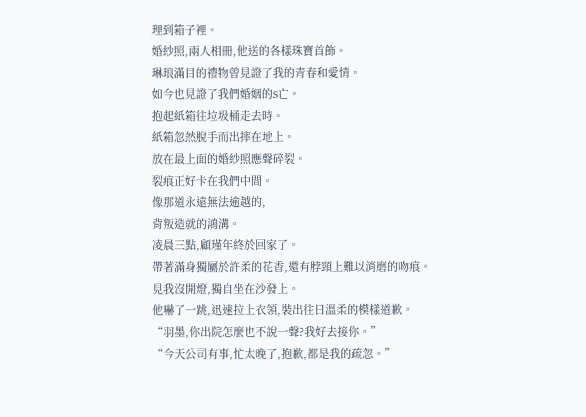理到箱子裡。
婚紗照,兩人相冊,他送的各樣珠寶首飾。
琳琅滿目的禮物曾見證了我的青春和愛情。
如今也見證了我們婚姻的S亡。
抱起紙箱往垃圾桶走去時。
紙箱忽然脫手而出摔在地上。
放在最上面的婚紗照應聲碎裂。
裂痕正好卡在我們中間。
像那道永遠無法逾越的,
背叛造就的鴻溝。
凌晨三點,顧瑾年終於回家了。
帶著滿身獨屬於許柔的花香,還有脖頸上難以消磨的吻痕。
見我沒開燈,獨自坐在沙發上。
他嚇了一跳,迅速拉上衣領,裝出往日溫柔的模樣道歉。
“羽墨,你出院怎麼也不說一聲?我好去接你。”
“今天公司有事,忙太晚了,抱歉,都是我的疏忽。”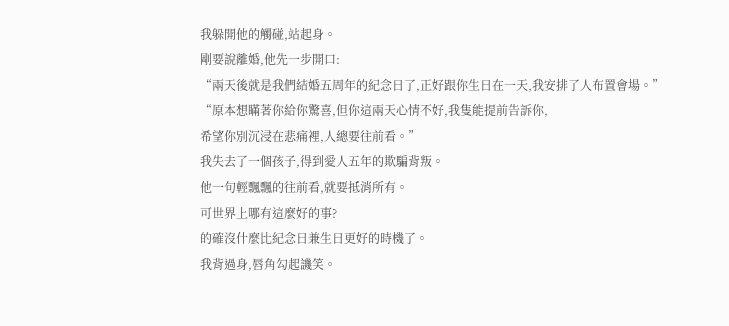我躲開他的觸碰,站起身。
剛要說離婚,他先一步開口:
“兩天後就是我們結婚五周年的紀念日了,正好跟你生日在一天,我安排了人布置會場。”
“原本想瞞著你給你驚喜,但你這兩天心情不好,我隻能提前告訴你,
希望你別沉浸在悲痛裡,人總要往前看。”
我失去了一個孩子,得到愛人五年的欺騙背叛。
他一句輕飄飄的往前看,就要抵消所有。
可世界上哪有這麼好的事?
的確沒什麼比紀念日兼生日更好的時機了。
我背過身,唇角勾起譏笑。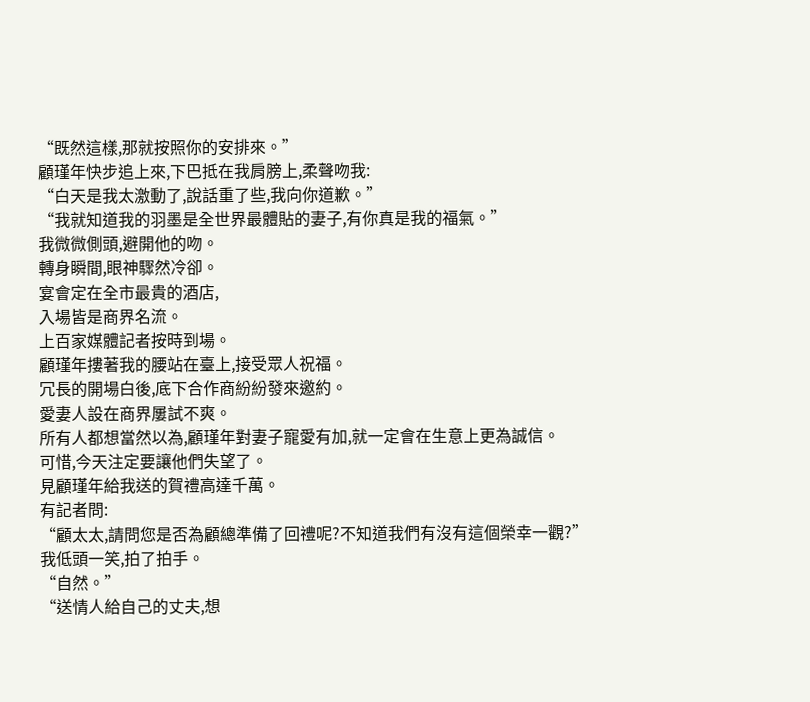“既然這樣,那就按照你的安排來。”
顧瑾年快步追上來,下巴抵在我肩膀上,柔聲吻我:
“白天是我太激動了,說話重了些,我向你道歉。”
“我就知道我的羽墨是全世界最體貼的妻子,有你真是我的福氣。”
我微微側頭,避開他的吻。
轉身瞬間,眼神驟然冷卻。
宴會定在全市最貴的酒店,
入場皆是商界名流。
上百家媒體記者按時到場。
顧瑾年摟著我的腰站在臺上,接受眾人祝福。
冗長的開場白後,底下合作商紛紛發來邀約。
愛妻人設在商界屢試不爽。
所有人都想當然以為,顧瑾年對妻子寵愛有加,就一定會在生意上更為誠信。
可惜,今天注定要讓他們失望了。
見顧瑾年給我送的賀禮高達千萬。
有記者問:
“顧太太,請問您是否為顧總準備了回禮呢?不知道我們有沒有這個榮幸一觀?”
我低頭一笑,拍了拍手。
“自然。”
“送情人給自己的丈夫,想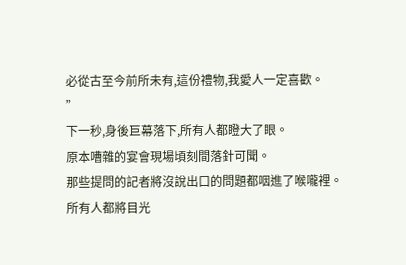必從古至今前所未有,這份禮物,我愛人一定喜歡。
”
下一秒,身後巨幕落下,所有人都瞪大了眼。
原本嘈雜的宴會現場頃刻間落針可聞。
那些提問的記者將沒說出口的問題都咽進了喉嚨裡。
所有人都將目光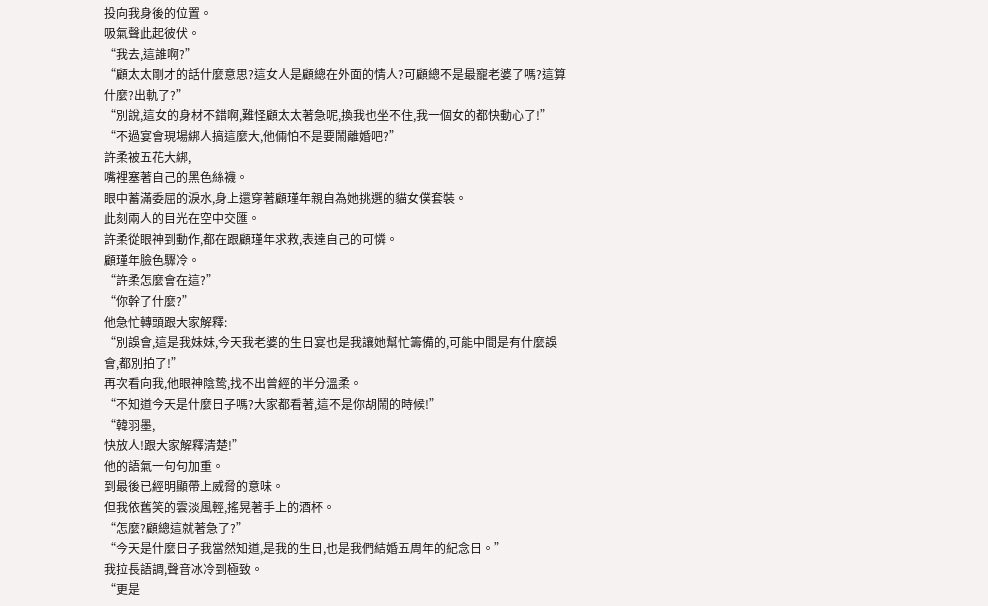投向我身後的位置。
吸氣聲此起彼伏。
“我去,這誰啊?”
“顧太太剛才的話什麼意思?這女人是顧總在外面的情人?可顧總不是最寵老婆了嗎?這算什麼?出軌了?”
“別說,這女的身材不錯啊,難怪顧太太著急呢,換我也坐不住,我一個女的都快動心了!”
“不過宴會現場綁人搞這麼大,他倆怕不是要鬧離婚吧?”
許柔被五花大綁,
嘴裡塞著自己的黑色絲襪。
眼中蓄滿委屈的淚水,身上還穿著顧瑾年親自為她挑選的貓女僕套裝。
此刻兩人的目光在空中交匯。
許柔從眼神到動作,都在跟顧瑾年求救,表達自己的可憐。
顧瑾年臉色驟冷。
“許柔怎麼會在這?”
“你幹了什麼?”
他急忙轉頭跟大家解釋:
“別誤會,這是我妹妹,今天我老婆的生日宴也是我讓她幫忙籌備的,可能中間是有什麼誤會,都別拍了!”
再次看向我,他眼神陰鸷,找不出曾經的半分溫柔。
“不知道今天是什麼日子嗎?大家都看著,這不是你胡鬧的時候!”
“韓羽墨,
快放人!跟大家解釋清楚!”
他的語氣一句句加重。
到最後已經明顯帶上威脅的意味。
但我依舊笑的雲淡風輕,搖晃著手上的酒杯。
“怎麼?顧總這就著急了?”
“今天是什麼日子我當然知道,是我的生日,也是我們結婚五周年的紀念日。”
我拉長語調,聲音冰冷到極致。
“更是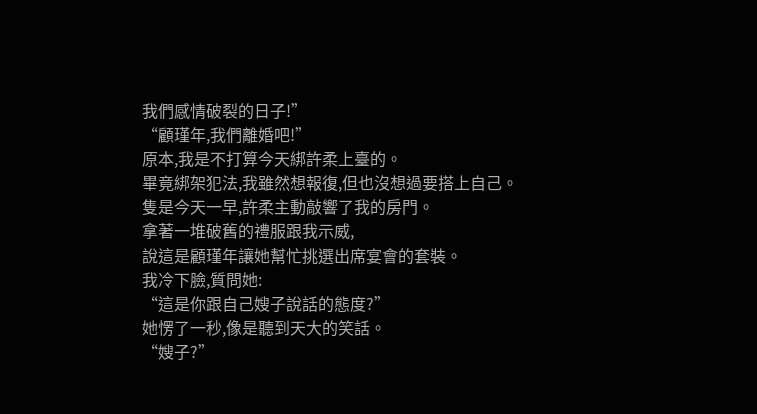我們感情破裂的日子!”
“顧瑾年,我們離婚吧!”
原本,我是不打算今天綁許柔上臺的。
畢竟綁架犯法,我雖然想報復,但也沒想過要搭上自己。
隻是今天一早,許柔主動敲響了我的房門。
拿著一堆破舊的禮服跟我示威,
說這是顧瑾年讓她幫忙挑選出席宴會的套裝。
我冷下臉,質問她:
“這是你跟自己嫂子說話的態度?”
她愣了一秒,像是聽到天大的笑話。
“嫂子?”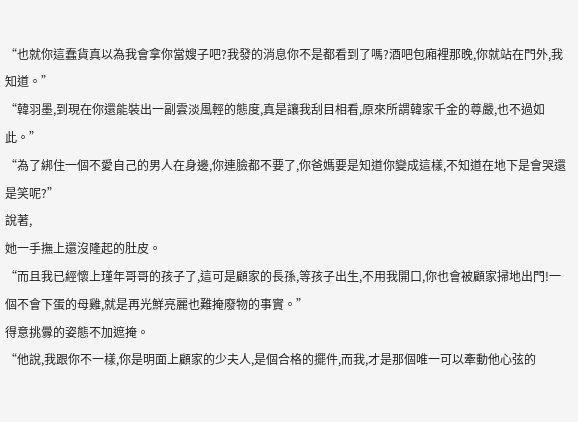“也就你這蠢貨真以為我會拿你當嫂子吧?我發的消息你不是都看到了嗎?酒吧包廂裡那晚,你就站在門外,我知道。”
“韓羽墨,到現在你還能裝出一副雲淡風輕的態度,真是讓我刮目相看,原來所謂韓家千金的尊嚴,也不過如此。”
“為了綁住一個不愛自己的男人在身邊,你連臉都不要了,你爸媽要是知道你變成這樣,不知道在地下是會哭還是笑呢?”
說著,
她一手撫上還沒隆起的肚皮。
“而且我已經懷上瑾年哥哥的孩子了,這可是顧家的長孫,等孩子出生,不用我開口,你也會被顧家掃地出門!一個不會下蛋的母雞,就是再光鮮亮麗也難掩廢物的事實。”
得意挑釁的姿態不加遮掩。
“他說,我跟你不一樣,你是明面上顧家的少夫人,是個合格的擺件,而我,才是那個唯一可以牽動他心弦的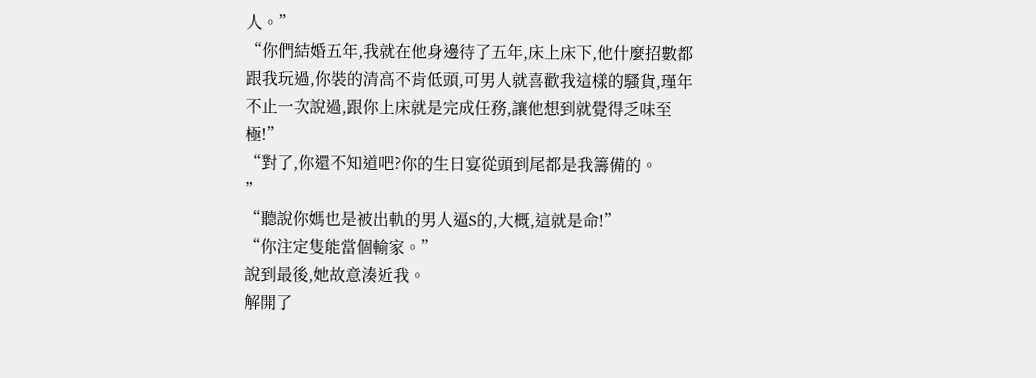人。”
“你們結婚五年,我就在他身邊待了五年,床上床下,他什麼招數都跟我玩過,你裝的清高不肯低頭,可男人就喜歡我這樣的騷貨,瑾年不止一次說過,跟你上床就是完成任務,讓他想到就覺得乏味至極!”
“對了,你還不知道吧?你的生日宴從頭到尾都是我籌備的。
”
“聽說你媽也是被出軌的男人逼S的,大概,這就是命!”
“你注定隻能當個輸家。”
說到最後,她故意湊近我。
解開了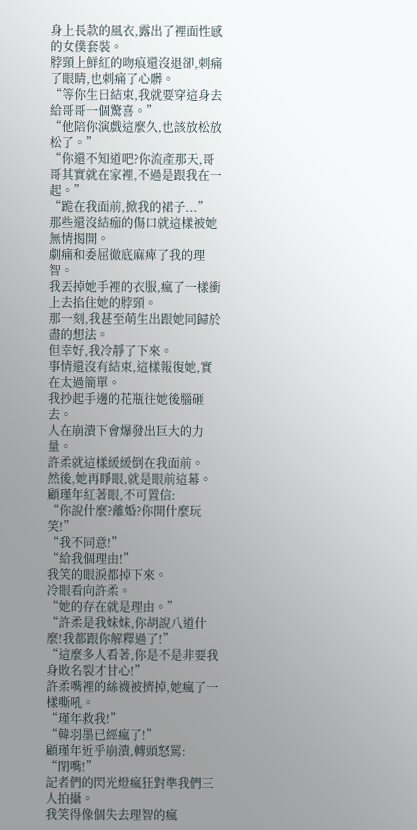身上長款的風衣,露出了裡面性感的女僕套裝。
脖頸上鮮紅的吻痕還沒退卻,刺痛了眼睛,也刺痛了心髒。
“等你生日結束,我就要穿這身去給哥哥一個驚喜。”
“他陪你演戲這麼久,也該放松放松了。”
“你還不知道吧?你流產那天,哥哥其實就在家裡,不過是跟我在一起。”
“跪在我面前,掀我的裙子...”
那些還沒結痂的傷口就這樣被她無情揭開。
劇痛和委屈徹底麻痺了我的理智。
我丟掉她手裡的衣服,瘋了一樣衝上去掐住她的脖頸。
那一刻,我甚至萌生出跟她同歸於盡的想法。
但幸好,我冷靜了下來。
事情還沒有結束,這樣報復她,實在太過簡單。
我抄起手邊的花瓶往她後腦砸去。
人在崩潰下會爆發出巨大的力量。
許柔就這樣緩緩倒在我面前。
然後,她再睜眼,就是眼前這幕。
顧瑾年紅著眼,不可置信:
“你說什麼?離婚?你開什麼玩笑!”
“我不同意!”
“給我個理由!”
我笑的眼淚都掉下來。
冷眼看向許柔。
“她的存在就是理由。”
“許柔是我妹妹,你胡說八道什麼!我都跟你解釋過了!”
“這麼多人看著,你是不是非要我身敗名裂才甘心!”
許柔嘴裡的絲襪被擠掉,她瘋了一樣嘶吼。
“瑾年救我!”
“韓羽墨已經瘋了!”
顧瑾年近乎崩潰,轉頭怒罵:
“閉嘴!”
記者們的閃光燈瘋狂對準我們三人拍攝。
我笑得像個失去理智的瘋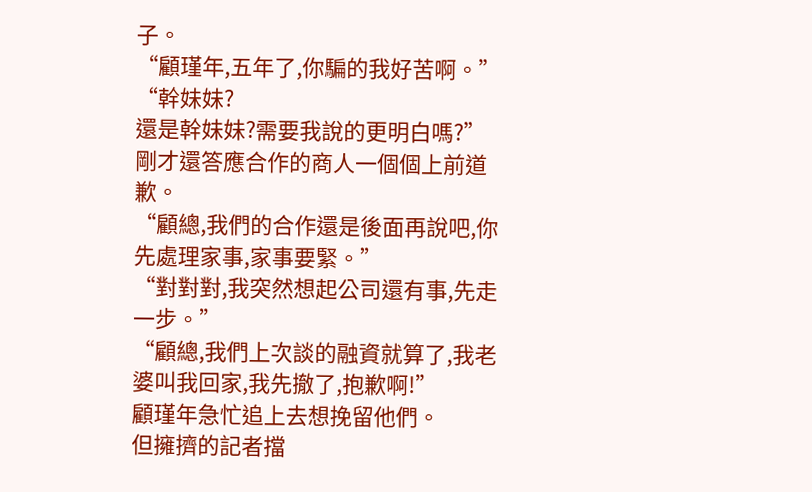子。
“顧瑾年,五年了,你騙的我好苦啊。”
“幹妹妹?
還是幹妹妹?需要我說的更明白嗎?”
剛才還答應合作的商人一個個上前道歉。
“顧總,我們的合作還是後面再說吧,你先處理家事,家事要緊。”
“對對對,我突然想起公司還有事,先走一步。”
“顧總,我們上次談的融資就算了,我老婆叫我回家,我先撤了,抱歉啊!”
顧瑾年急忙追上去想挽留他們。
但擁擠的記者擋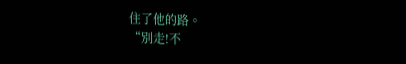住了他的路。
“別走!不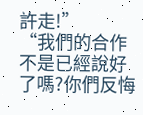許走!”
“我們的合作不是已經說好了嗎?你們反悔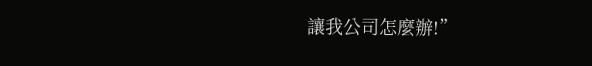讓我公司怎麼辦!”